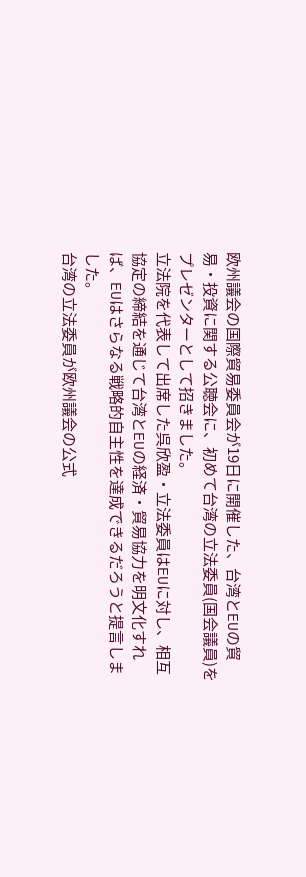欧州議会の国際貿易委員会が19日に開催した、台湾とEUの貿易・投資に関する公聴会に、初めて台湾の立法委員(国会議員)をプレゼンターとして招きました。
立法院を代表して出席した呉欣盈・立法委員はEUに対し、相互協定の締結を通じて台湾とEUの経済・貿易協力を明文化すれば、EUはさらなる戦略的自主性を達成できるだろうと提言しました。
台湾の立法委員が欧州議会の公式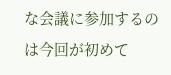な会議に参加するのは今回が初めて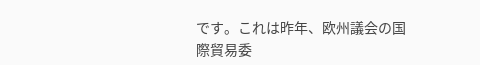です。これは昨年、欧州議会の国際貿易委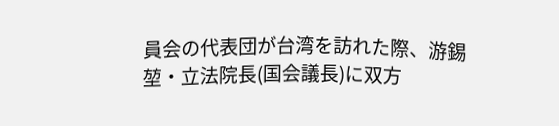員会の代表団が台湾を訪れた際、游錫堃・立法院長(国会議長)に双方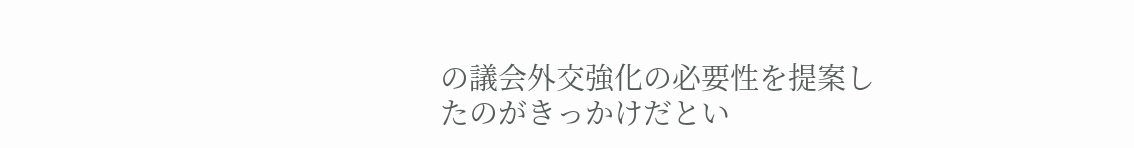の議会外交強化の必要性を提案したのがきっかけだとい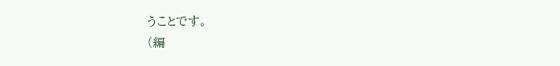うことです。
(編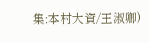集:本村大資/王淑卿)